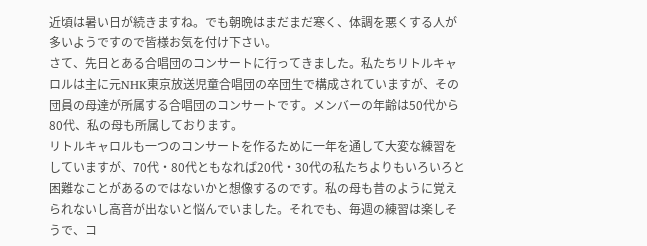近頃は暑い日が続きますね。でも朝晩はまだまだ寒く、体調を悪くする人が多いようですので皆様お気を付け下さい。
さて、先日とある合唱団のコンサートに行ってきました。私たちリトルキャロルは主に元NHK東京放送児童合唱団の卒団生で構成されていますが、その団員の母達が所属する合唱団のコンサートです。メンバーの年齢は50代から80代、私の母も所属しております。
リトルキャロルも一つのコンサートを作るために一年を通して大変な練習をしていますが、70代・80代ともなれば20代・30代の私たちよりもいろいろと困難なことがあるのではないかと想像するのです。私の母も昔のように覚えられないし高音が出ないと悩んでいました。それでも、毎週の練習は楽しそうで、コ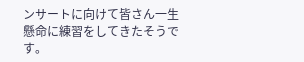ンサートに向けて皆さん一生懸命に練習をしてきたそうです。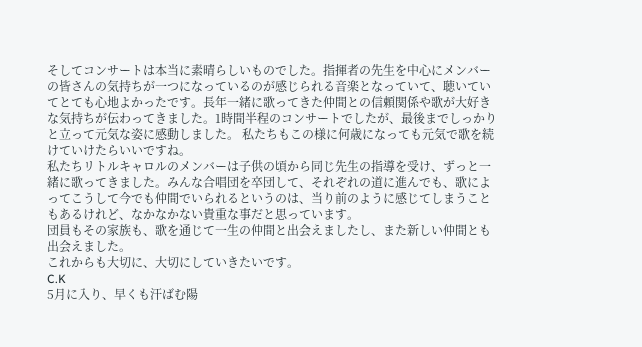そしてコンサートは本当に素晴らしいものでした。指揮者の先生を中心にメンバーの皆さんの気持ちが一つになっているのが感じられる音楽となっていて、聴いていてとても心地よかったです。長年一緒に歌ってきた仲間との信頼関係や歌が大好きな気持ちが伝わってきました。1時間半程のコンサートでしたが、最後までしっかりと立って元気な姿に感動しました。 私たちもこの様に何歳になっても元気で歌を続けていけたらいいですね。
私たちリトルキャロルのメンバーは子供の頃から同じ先生の指導を受け、ずっと一緒に歌ってきました。みんな合唱団を卒団して、それぞれの道に進んでも、歌によってこうして今でも仲間でいられるというのは、当り前のように感じてしまうこともあるけれど、なかなかない貴重な事だと思っています。
団員もその家族も、歌を通じて一生の仲間と出会えましたし、また新しい仲間とも出会えました。
これからも大切に、大切にしていきたいです。
C.K
5月に入り、早くも汗ばむ陽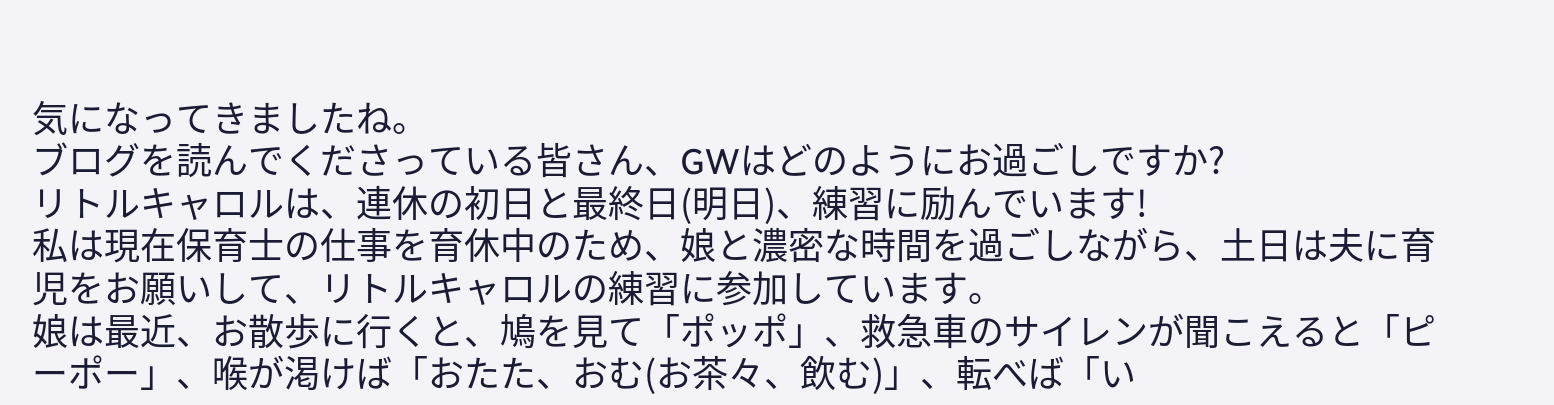気になってきましたね。
ブログを読んでくださっている皆さん、GWはどのようにお過ごしですか?
リトルキャロルは、連休の初日と最終日(明日)、練習に励んでいます!
私は現在保育士の仕事を育休中のため、娘と濃密な時間を過ごしながら、土日は夫に育児をお願いして、リトルキャロルの練習に参加しています。
娘は最近、お散歩に行くと、鳩を見て「ポッポ」、救急車のサイレンが聞こえると「ピーポー」、喉が渇けば「おたた、おむ(お茶々、飲む)」、転べば「い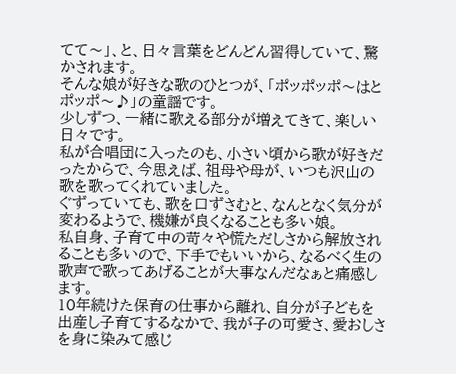てて〜」、と、日々言葉をどんどん習得していて、驚かされます。
そんな娘が好きな歌のひとつが、「ポッポッポ〜はとポッポ〜♪」の童謡です。
少しずつ、一緒に歌える部分が増えてきて、楽しい日々です。
私が合唱団に入ったのも、小さい頃から歌が好きだったからで、今思えば、祖母や母が、いつも沢山の歌を歌ってくれていました。
ぐずっていても、歌を口ずさむと、なんとなく気分が変わるようで、機嫌が良くなることも多い娘。
私自身、子育て中の苛々や慌ただしさから解放されることも多いので、下手でもいいから、なるべく生の歌声で歌ってあげることが大事なんだなぁと痛感します。
10年続けた保育の仕事から離れ、自分が子どもを出産し子育てするなかで、我が子の可愛さ、愛おしさを身に染みて感じ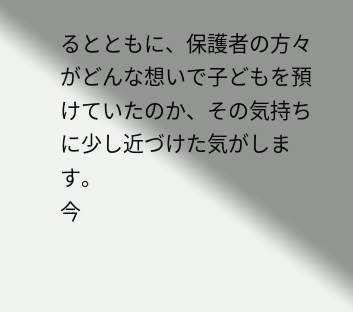るとともに、保護者の方々がどんな想いで子どもを預けていたのか、その気持ちに少し近づけた気がします。
今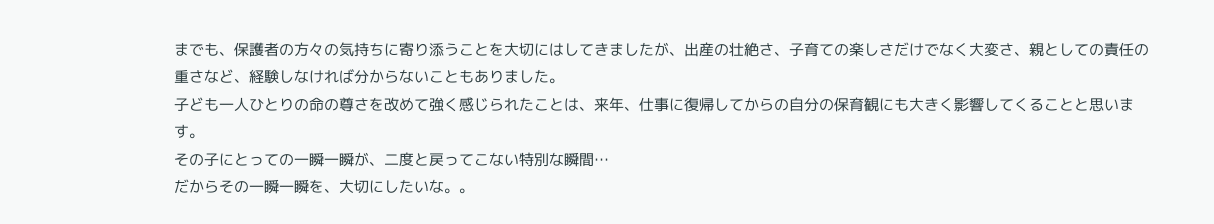までも、保護者の方々の気持ちに寄り添うことを大切にはしてきましたが、出産の壮絶さ、子育ての楽しさだけでなく大変さ、親としての責任の重さなど、経験しなければ分からないこともありました。
子ども一人ひとりの命の尊さを改めて強く感じられたことは、来年、仕事に復帰してからの自分の保育観にも大きく影響してくることと思います。
その子にとっての一瞬一瞬が、二度と戻ってこない特別な瞬間…
だからその一瞬一瞬を、大切にしたいな。。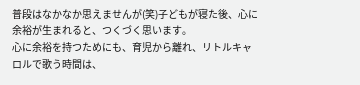普段はなかなか思えませんが(笑)子どもが寝た後、心に余裕が生まれると、つくづく思います。
心に余裕を持つためにも、育児から離れ、リトルキャロルで歌う時間は、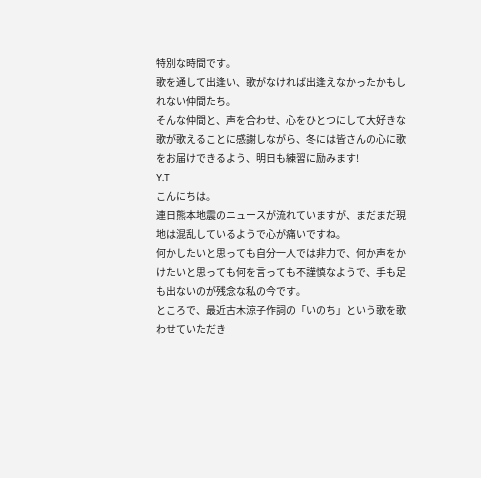特別な時間です。
歌を通して出逢い、歌がなければ出逢えなかったかもしれない仲間たち。
そんな仲間と、声を合わせ、心をひとつにして大好きな歌が歌えることに感謝しながら、冬には皆さんの心に歌をお届けできるよう、明日も練習に励みます!
Y.T
こんにちは。
連日熊本地震のニュースが流れていますが、まだまだ現地は混乱しているようで心が痛いですね。
何かしたいと思っても自分一人では非力で、何か声をかけたいと思っても何を言っても不謹慎なようで、手も足も出ないのが残念な私の今です。
ところで、最近古木涼子作詞の「いのち」という歌を歌わせていただき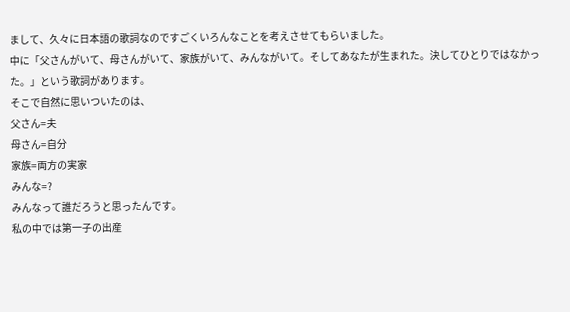まして、久々に日本語の歌詞なのですごくいろんなことを考えさせてもらいました。
中に「父さんがいて、母さんがいて、家族がいて、みんながいて。そしてあなたが生まれた。決してひとりではなかった。」という歌詞があります。
そこで自然に思いついたのは、
父さん=夫
母さん=自分
家族=両方の実家
みんな=?
みんなって誰だろうと思ったんです。
私の中では第一子の出産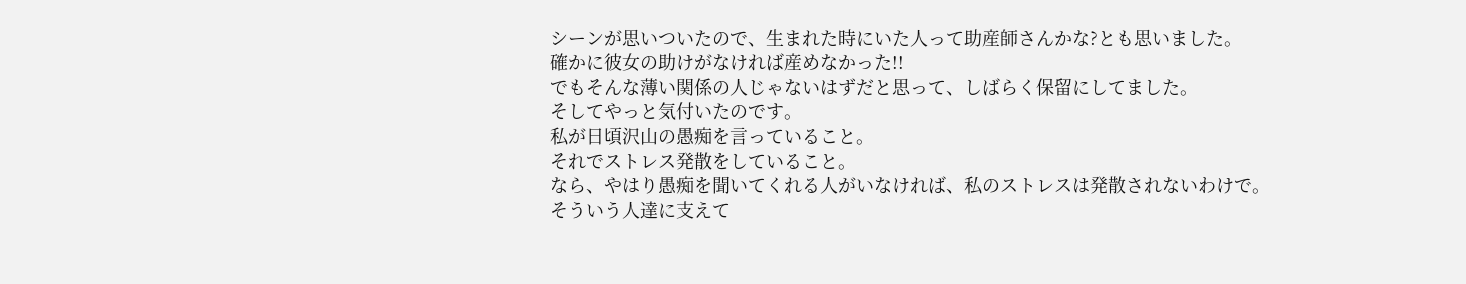シーンが思いついたので、生まれた時にいた人って助産師さんかな?とも思いました。
確かに彼女の助けがなければ産めなかった!!
でもそんな薄い関係の人じゃないはずだと思って、しばらく保留にしてました。
そしてやっと気付いたのです。
私が日頃沢山の愚痴を言っていること。
それでストレス発散をしていること。
なら、やはり愚痴を聞いてくれる人がいなければ、私のストレスは発散されないわけで。
そういう人達に支えて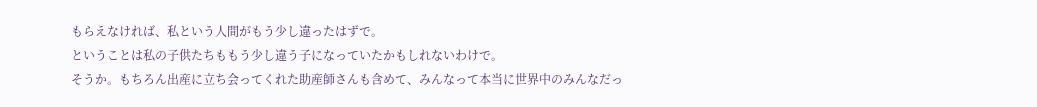もらえなければ、私という人間がもう少し違ったはずで。
ということは私の子供たちももう少し違う子になっていたかもしれないわけで。
そうか。もちろん出産に立ち会ってくれた助産師さんも含めて、みんなって本当に世界中のみんなだっ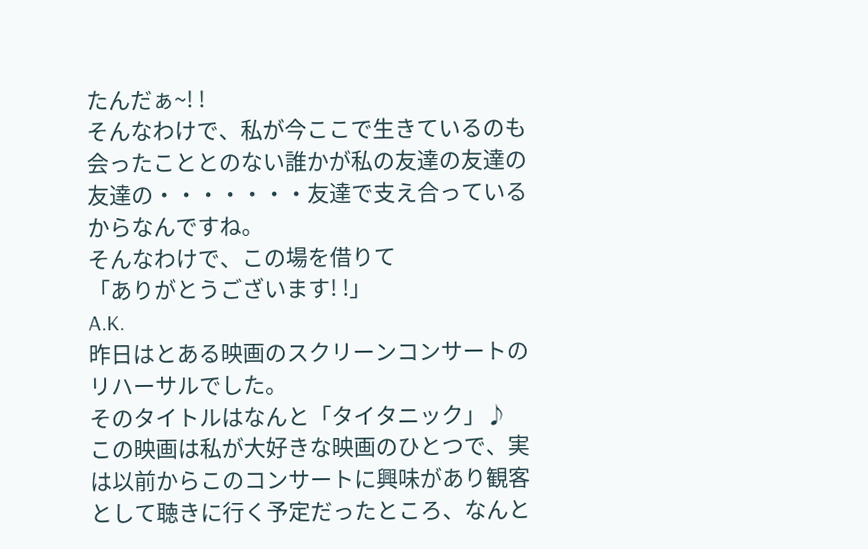たんだぁ~! !
そんなわけで、私が今ここで生きているのも会ったこととのない誰かが私の友達の友達の友達の・・・・・・・友達で支え合っているからなんですね。
そんなわけで、この場を借りて
「ありがとうございます! !」
A.K.
昨日はとある映画のスクリーンコンサートのリハーサルでした。
そのタイトルはなんと「タイタニック」♪
この映画は私が大好きな映画のひとつで、実は以前からこのコンサートに興味があり観客として聴きに行く予定だったところ、なんと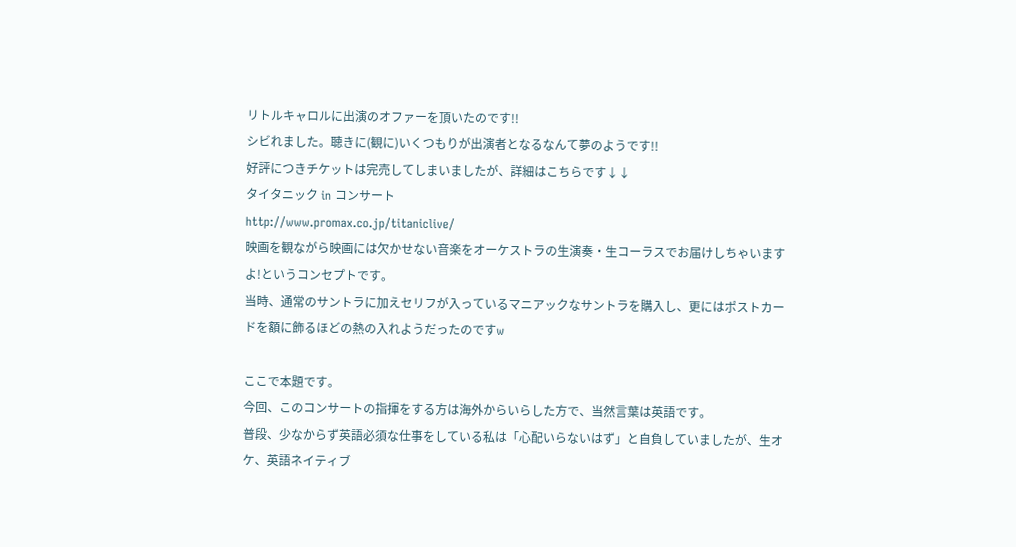リトルキャロルに出演のオファーを頂いたのです!!
シビれました。聴きに(観に)いくつもりが出演者となるなんて夢のようです!!
好評につきチケットは完売してしまいましたが、詳細はこちらです↓↓
タイタニック in コンサート
http://www.promax.co.jp/titaniclive/
映画を観ながら映画には欠かせない音楽をオーケストラの生演奏・生コーラスでお届けしちゃいますよ!というコンセプトです。
当時、通常のサントラに加えセリフが入っているマニアックなサントラを購入し、更にはポストカードを額に飾るほどの熱の入れようだったのですw

ここで本題です。
今回、このコンサートの指揮をする方は海外からいらした方で、当然言葉は英語です。
普段、少なからず英語必須な仕事をしている私は「心配いらないはず」と自負していましたが、生オケ、英語ネイティブ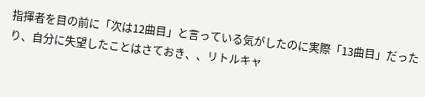指揮者を目の前に「次は12曲目」と言っている気がしたのに実際「13曲目」だったり、自分に失望したことはさておき、、リトルキャ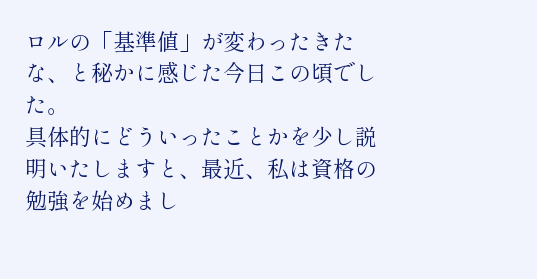ロルの「基準値」が変わったきたな、と秘かに感じた今日この頃でした。
具体的にどういったことかを少し説明いたしますと、最近、私は資格の勉強を始めまし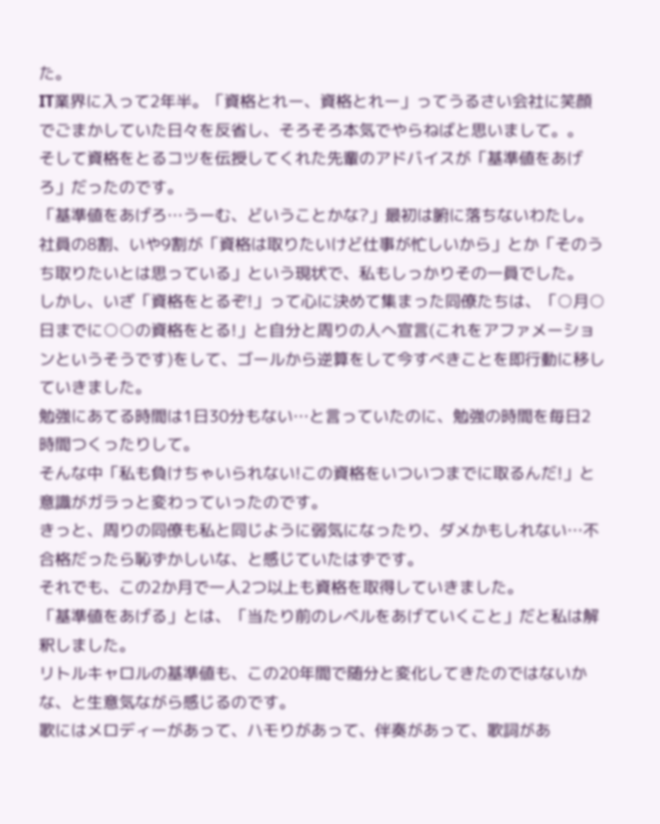た。
IT業界に入って2年半。「資格とれー、資格とれー」ってうるさい会社に笑顔でごまかしていた日々を反省し、そろそろ本気でやらねばと思いまして。。
そして資格をとるコツを伝授してくれた先輩のアドバイスが「基準値をあげろ」だったのです。
「基準値をあげろ…うーむ、どいうことかな?」最初は腑に落ちないわたし。
社員の8割、いや9割が「資格は取りたいけど仕事が忙しいから」とか「そのうち取りたいとは思っている」という現状で、私もしっかりその一員でした。
しかし、いざ「資格をとるぞ!」って心に決めて集まった同僚たちは、「○月○日までに○○の資格をとる!」と自分と周りの人へ宣言(これをアファメーションというそうです)をして、ゴールから逆算をして今すべきことを即行動に移していきました。
勉強にあてる時間は1日30分もない…と言っていたのに、勉強の時間を毎日2時間つくったりして。
そんな中「私も負けちゃいられない!この資格をいついつまでに取るんだ!」と意識がガラっと変わっていったのです。
きっと、周りの同僚も私と同じように弱気になったり、ダメかもしれない…不合格だったら恥ずかしいな、と感じていたはずです。
それでも、この2か月で一人2つ以上も資格を取得していきました。
「基準値をあげる」とは、「当たり前のレベルをあげていくこと」だと私は解釈しました。
リトルキャロルの基準値も、この20年間で随分と変化してきたのではないかな、と生意気ながら感じるのです。
歌にはメロディーがあって、ハモりがあって、伴奏があって、歌詞があ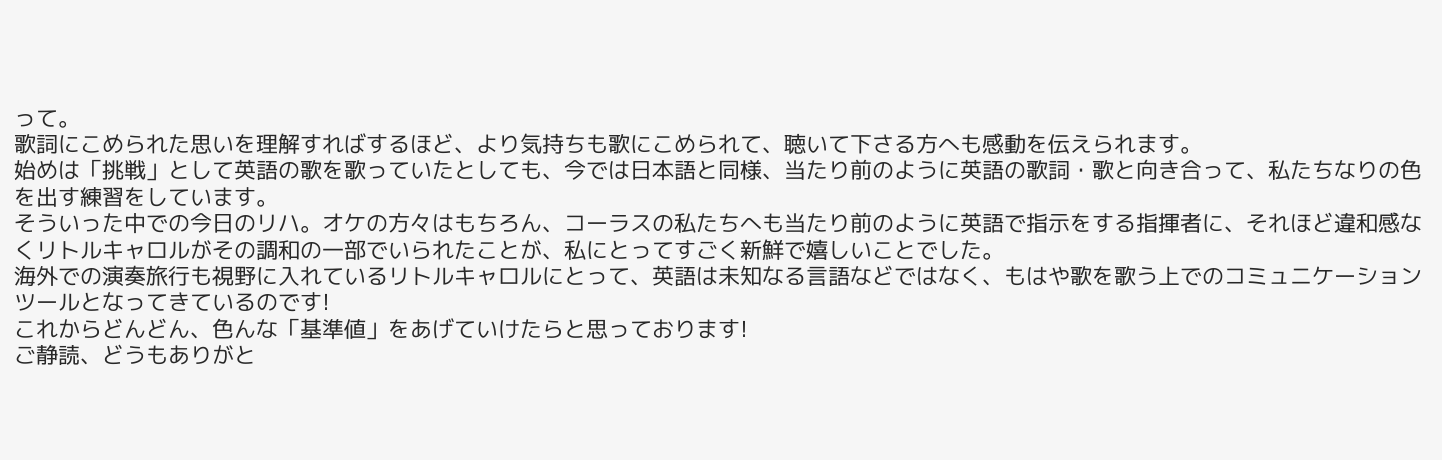って。
歌詞にこめられた思いを理解すればするほど、より気持ちも歌にこめられて、聴いて下さる方へも感動を伝えられます。
始めは「挑戦」として英語の歌を歌っていたとしても、今では日本語と同様、当たり前のように英語の歌詞・歌と向き合って、私たちなりの色を出す練習をしています。
そういった中での今日のリハ。オケの方々はもちろん、コーラスの私たちへも当たり前のように英語で指示をする指揮者に、それほど違和感なくリトルキャロルがその調和の一部でいられたことが、私にとってすごく新鮮で嬉しいことでした。
海外での演奏旅行も視野に入れているリトルキャロルにとって、英語は未知なる言語などではなく、もはや歌を歌う上でのコミュニケーションツールとなってきているのです!
これからどんどん、色んな「基準値」をあげていけたらと思っております!
ご静読、どうもありがと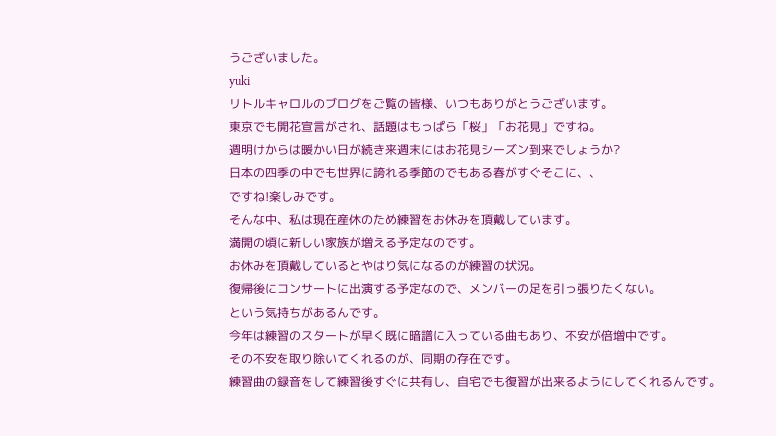うございました。
yuki
リトルキャロルのブログをご覧の皆様、いつもありがとうございます。
東京でも開花宣言がされ、話題はもっぱら「桜」「お花見」ですね。
週明けからは暖かい日が続き来週末にはお花見シーズン到来でしょうか?
日本の四季の中でも世界に誇れる季節のでもある春がすぐそこに、、
ですね!楽しみです。
そんな中、私は現在産休のため練習をお休みを頂戴しています。
満開の頃に新しい家族が増える予定なのです。
お休みを頂戴しているとやはり気になるのが練習の状況。
復帰後にコンサートに出演する予定なので、メンバーの足を引っ張りたくない。
という気持ちがあるんです。
今年は練習のスタートが早く既に暗譜に入っている曲もあり、不安が倍増中です。
その不安を取り除いてくれるのが、同期の存在です。
練習曲の録音をして練習後すぐに共有し、自宅でも復習が出来るようにしてくれるんです。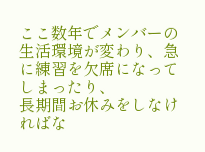ここ数年でメンバーの生活環境が変わり、急に練習を欠席になってしまったり、
長期間お休みをしなければな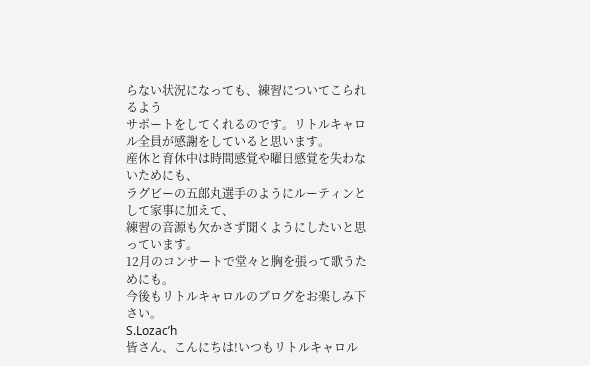らない状況になっても、練習についてこられるよう
サポートをしてくれるのです。リトルキャロル全員が感謝をしていると思います。
産休と育休中は時間感覚や曜日感覚を失わないためにも、
ラグビーの五郎丸選手のようにルーティンとして家事に加えて、
練習の音源も欠かさず聞くようにしたいと思っています。
12月のコンサートで堂々と胸を張って歌うためにも。
今後もリトルキャロルのブログをお楽しみ下さい。
S.Lozac’h
皆さん、こんにちは!いつもリトルキャロル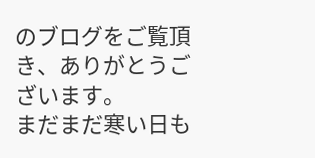のブログをご覧頂き、ありがとうございます。
まだまだ寒い日も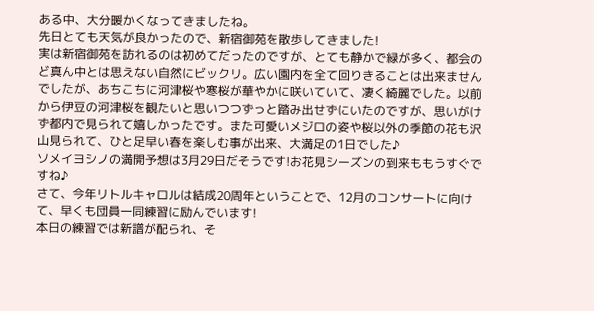ある中、大分暖かくなってきましたね。
先日とても天気が良かったので、新宿御苑を散歩してきました!
実は新宿御苑を訪れるのは初めてだったのですが、とても静かで緑が多く、都会のど真ん中とは思えない自然にビックリ。広い園内を全て回りきることは出来ませんでしたが、あちこちに河津桜や寒桜が華やかに咲いていて、凄く綺麗でした。以前から伊豆の河津桜を観たいと思いつつずっと踏み出せずにいたのですが、思いがけず都内で見られて嬉しかったです。また可愛いメジロの姿や桜以外の季節の花も沢山見られて、ひと足早い春を楽しむ事が出来、大満足の1日でした♪
ソメイヨシノの満開予想は3月29日だそうです!お花見シーズンの到来ももうすぐですね♪
さて、今年リトルキャロルは結成20周年ということで、12月のコンサートに向けて、早くも団員一同練習に励んでいます!
本日の練習では新譜が配られ、そ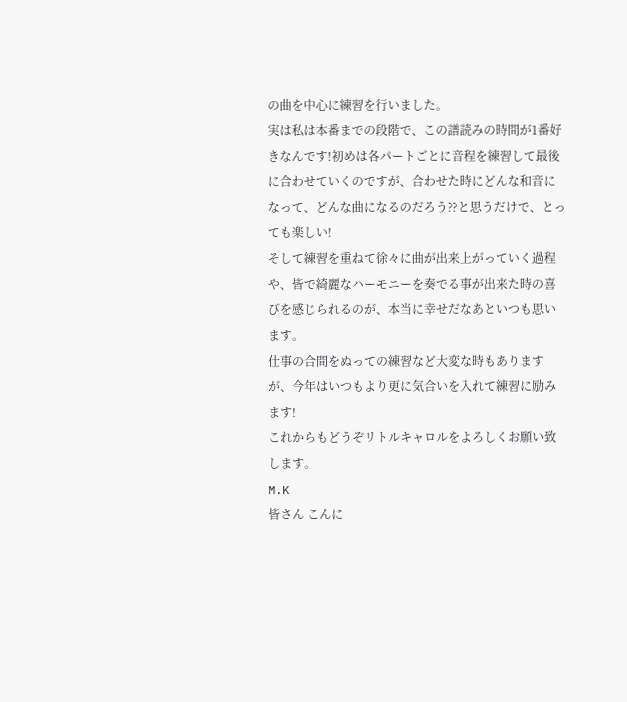の曲を中心に練習を行いました。
実は私は本番までの段階で、この譜読みの時間が1番好きなんです!初めは各パートごとに音程を練習して最後に合わせていくのですが、合わせた時にどんな和音になって、どんな曲になるのだろう⁇と思うだけで、とっても楽しい!
そして練習を重ねて徐々に曲が出来上がっていく過程や、皆で綺麗なハーモニーを奏でる事が出来た時の喜びを感じられるのが、本当に幸せだなあといつも思います。
仕事の合間をぬっての練習など大変な時もありますが、今年はいつもより更に気合いを入れて練習に励みます!
これからもどうぞリトルキャロルをよろしくお願い致します。
M.K
皆さん こんに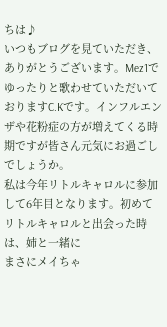ちは♪
いつもブログを見ていただき、ありがとうございます。Mez1でゆったりと歌わせていただいておりますC.Kです。インフルエンザや花粉症の方が増えてくる時期ですが皆さん元気にお過ごしでしょうか。
私は今年リトルキャロルに参加して6年目となります。初めてリトルキャロルと出会った時は、姉と一緒に
まさにメイちゃ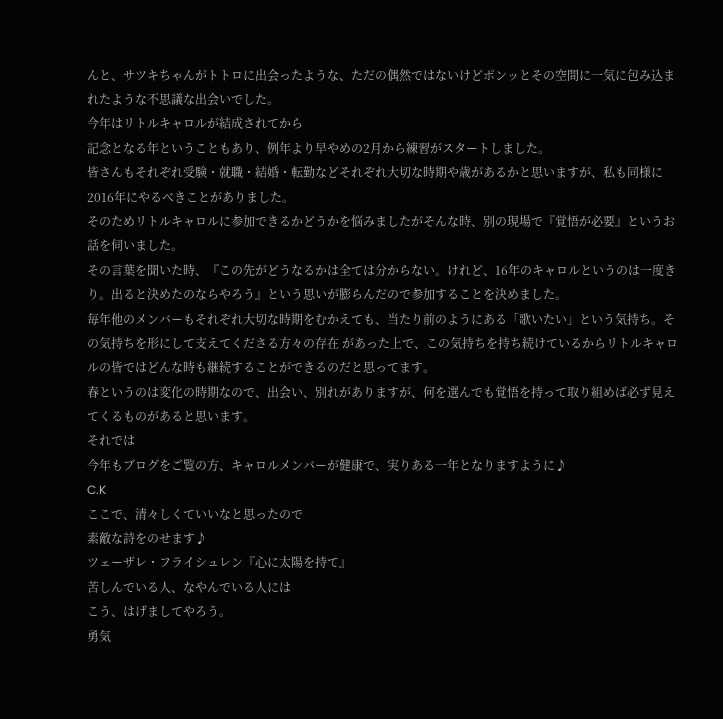んと、サツキちゃんがトトロに出会ったような、ただの偶然ではないけどポンッとその空間に一気に包み込まれたような不思議な出会いでした。
今年はリトルキャロルが結成されてから
記念となる年ということもあり、例年より早やめの2月から練習がスタートしました。
皆さんもそれぞれ受験・就職・結婚・転勤などそれぞれ大切な時期や歳があるかと思いますが、私も同様に2016年にやるべきことがありました。
そのためリトルキャロルに参加できるかどうかを悩みましたがそんな時、別の現場で『覚悟が必要』というお話を伺いました。
その言葉を聞いた時、『この先がどうなるかは全ては分からない。けれど、16年のキャロルというのは一度きり。出ると決めたのならやろう』という思いが膨らんだので参加することを決めました。
毎年他のメンバーもそれぞれ大切な時期をむかえても、当たり前のようにある「歌いたい」という気持ち。その気持ちを形にして支えてくださる方々の存在 があった上で、この気持ちを持ち続けているからリトルキャロルの皆ではどんな時も継続することができるのだと思ってます。
春というのは変化の時期なので、出会い、別れがありますが、何を選んでも覚悟を持って取り組めば必ず見えてくるものがあると思います。
それでは
今年もブログをご覧の方、キャロルメンバーが健康で、実りある一年となりますように♪
C.K
ここで、清々しくていいなと思ったので
素敵な詩をのせます♪
ツェーザレ・フライシュレン『心に太陽を持て』
苦しんでいる人、なやんでいる人には
こう、はげましてやろう。
勇気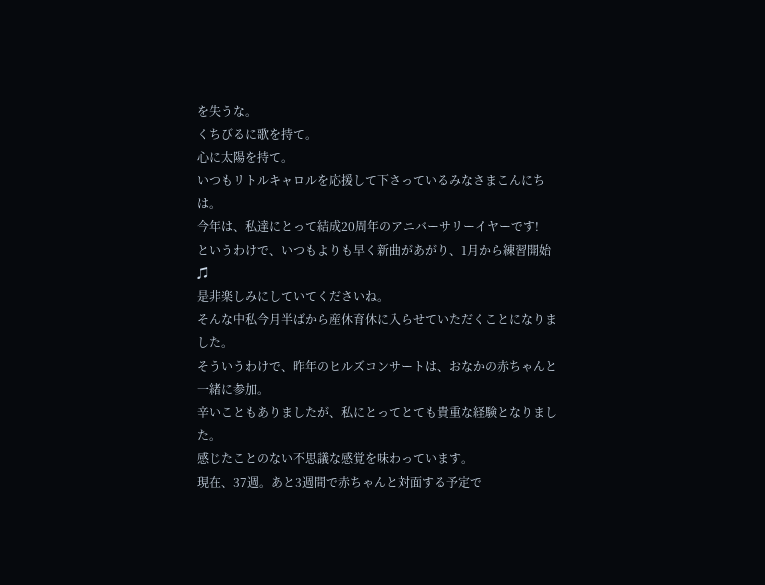を失うな。
くちびるに歌を持て。
心に太陽を持て。
いつもリトルキャロルを応援して下さっているみなさまこんにちは。
今年は、私達にとって結成20周年のアニバーサリーイヤーです!
というわけで、いつもよりも早く新曲があがり、1月から練習開始♫
是非楽しみにしていてくださいね。
そんな中私今月半ばから産休育休に入らせていただくことになりました。
そういうわけで、昨年のヒルズコンサートは、おなかの赤ちゃんと一緒に参加。
辛いこともありましたが、私にとってとても貴重な経験となりました。
感じたことのない不思議な感覚を味わっています。
現在、37週。あと3週間で赤ちゃんと対面する予定で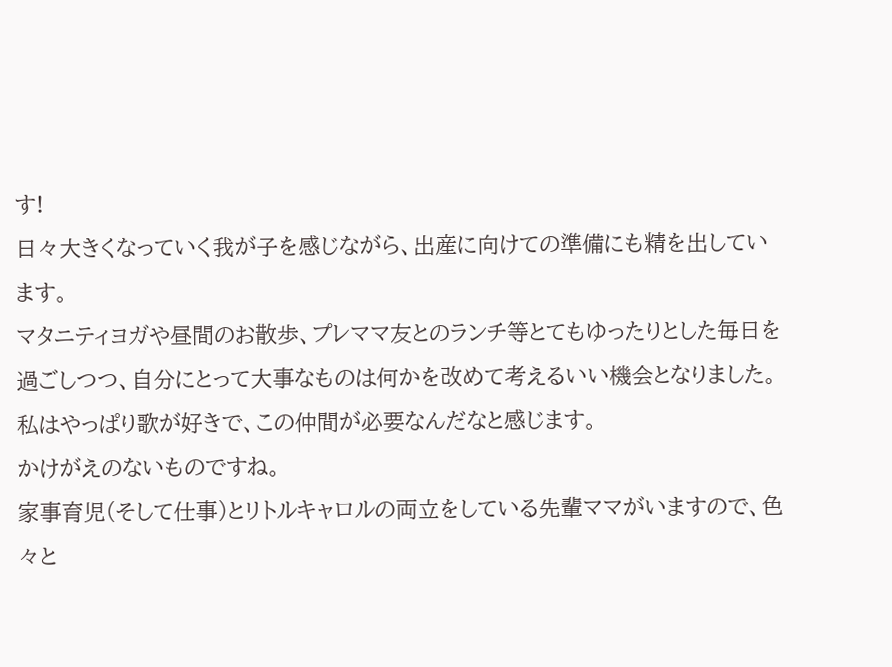す!
日々大きくなっていく我が子を感じながら、出産に向けての準備にも精を出しています。
マタニティヨガや昼間のお散歩、プレママ友とのランチ等とてもゆったりとした毎日を過ごしつつ、自分にとって大事なものは何かを改めて考えるいい機会となりました。
私はやっぱり歌が好きで、この仲間が必要なんだなと感じます。
かけがえのないものですね。
家事育児(そして仕事)とリトルキャロルの両立をしている先輩ママがいますので、色々と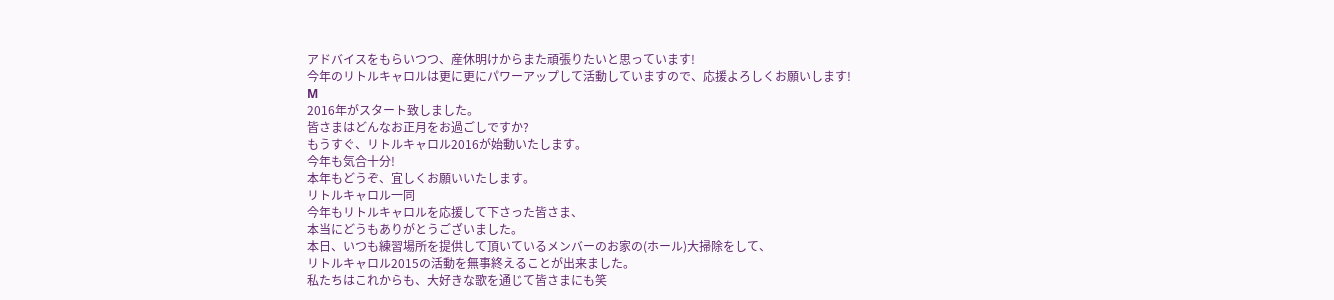アドバイスをもらいつつ、産休明けからまた頑張りたいと思っています!
今年のリトルキャロルは更に更にパワーアップして活動していますので、応援よろしくお願いします!
M
2016年がスタート致しました。
皆さまはどんなお正月をお過ごしですか?
もうすぐ、リトルキャロル2016が始動いたします。
今年も気合十分!
本年もどうぞ、宜しくお願いいたします。
リトルキャロル一同
今年もリトルキャロルを応援して下さった皆さま、
本当にどうもありがとうございました。
本日、いつも練習場所を提供して頂いているメンバーのお家の(ホール)大掃除をして、
リトルキャロル2015の活動を無事終えることが出来ました。
私たちはこれからも、大好きな歌を通じて皆さまにも笑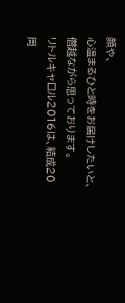顔や、
心温まるひと時をお届けしたいと、僭越ながら思っております。
リトルキャロル2016は、結成20周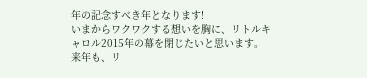年の記念すべき年となります!
いまからワクワクする想いを胸に、リトルキャロル2015年の幕を閉じたいと思います。
来年も、リ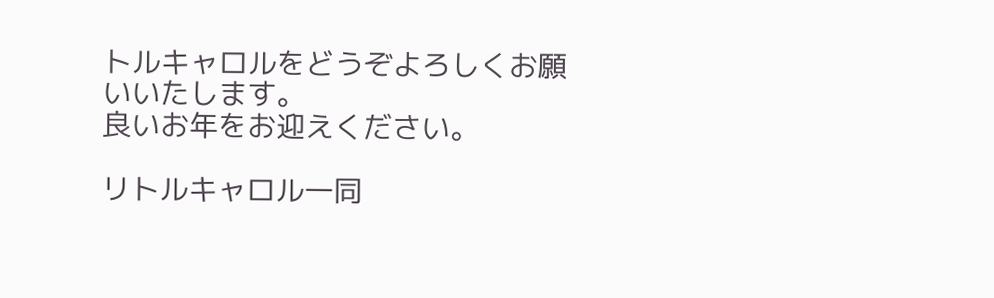トルキャロルをどうぞよろしくお願いいたします。
良いお年をお迎えください。

リトルキャロル一同